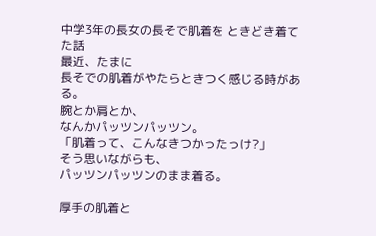中学3年の長女の長そで肌着を ときどき着てた話
最近、たまに
長そでの肌着がやたらときつく感じる時がある。
腕とか肩とか、
なんかパッツンパッツン。
「肌着って、こんなきつかったっけ?」
そう思いながらも、
パッツンパッツンのまま着る。

厚手の肌着と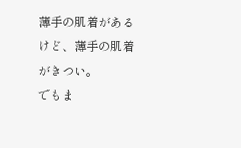薄手の肌着があるけど、薄手の肌着がきつい。
でもま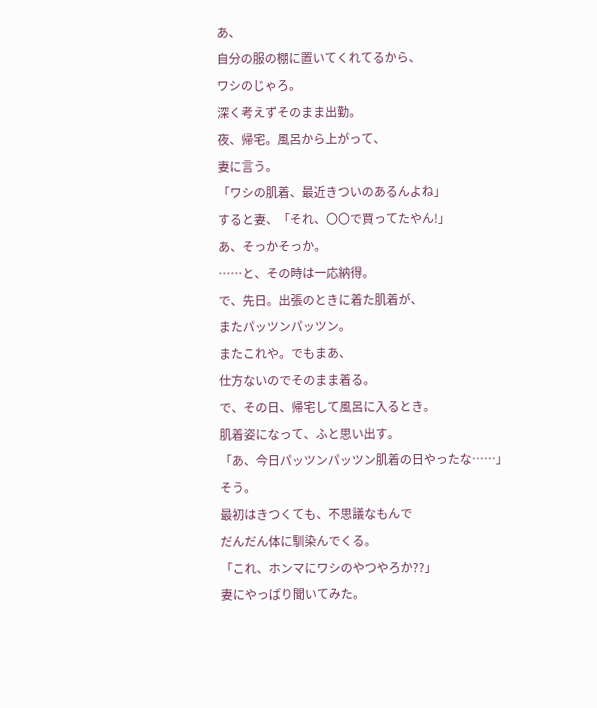あ、
自分の服の棚に置いてくれてるから、
ワシのじゃろ。
深く考えずそのまま出勤。
夜、帰宅。風呂から上がって、
妻に言う。
「ワシの肌着、最近きついのあるんよね」
すると妻、「それ、〇〇で買ってたやん!」
あ、そっかそっか。
……と、その時は一応納得。
で、先日。出張のときに着た肌着が、
またパッツンパッツン。
またこれや。でもまあ、
仕方ないのでそのまま着る。
で、その日、帰宅して風呂に入るとき。
肌着姿になって、ふと思い出す。
「あ、今日パッツンパッツン肌着の日やったな……」
そう。
最初はきつくても、不思議なもんで
だんだん体に馴染んでくる。
「これ、ホンマにワシのやつやろか??」
妻にやっぱり聞いてみた。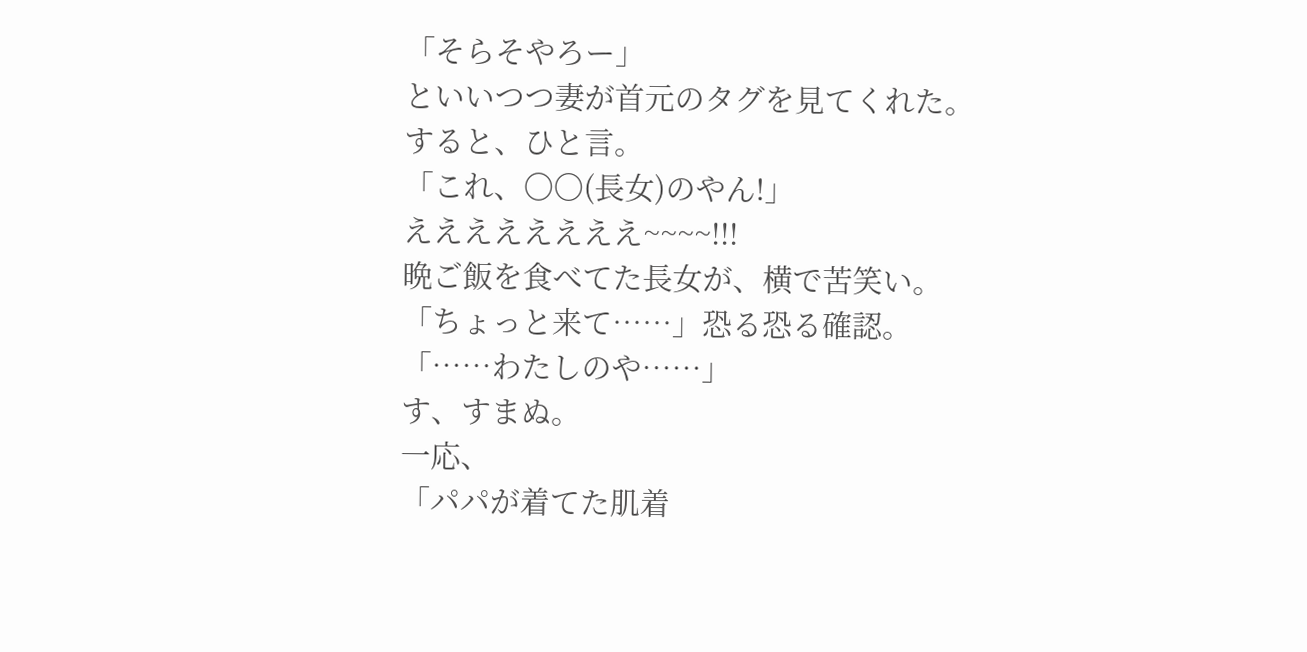「そらそやろー」
といいつつ妻が首元のタグを見てくれた。
すると、ひと言。
「これ、〇〇(長女)のやん!」
ええええええええ~~~~!!!
晩ご飯を食べてた長女が、横で苦笑い。
「ちょっと来て……」恐る恐る確認。
「……わたしのや……」
す、すまぬ。
一応、
「パパが着てた肌着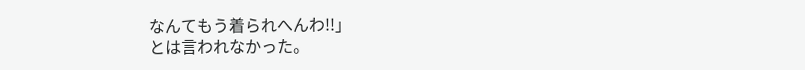なんてもう着られへんわ!!」
とは言われなかった。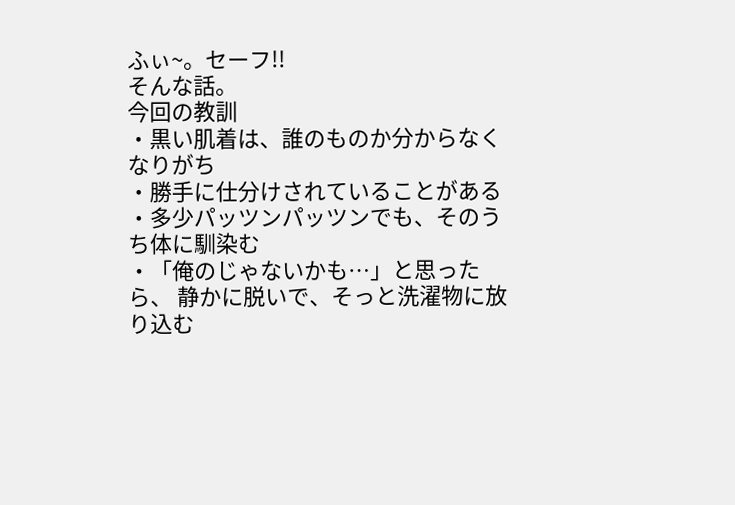ふぃ~。セーフ!!
そんな話。
今回の教訓
・黒い肌着は、誰のものか分からなくなりがち
・勝手に仕分けされていることがある
・多少パッツンパッツンでも、そのうち体に馴染む
・「俺のじゃないかも…」と思ったら、 静かに脱いで、そっと洗濯物に放り込む